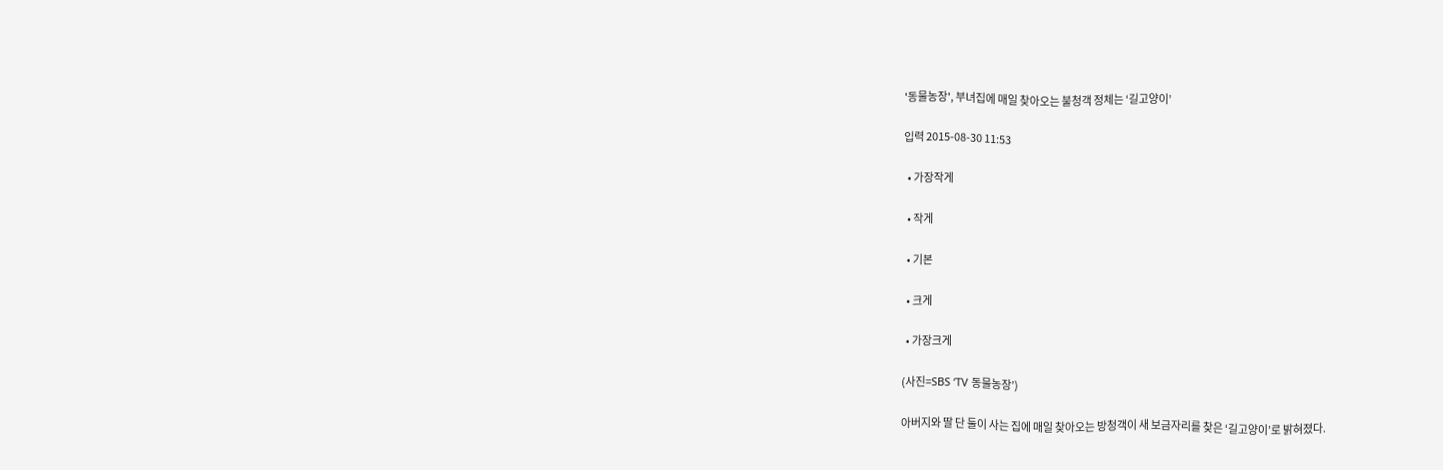'동물농장', 부녀집에 매일 찾아오는 불청객 정체는 ‘길고양이’

입력 2015-08-30 11:53

  • 가장작게

  • 작게

  • 기본

  • 크게

  • 가장크게

(사진=SBS ‘TV 동물농장’)

아버지와 딸 단 둘이 사는 집에 매일 찾아오는 방청객이 새 보금자리를 찾은 ‘길고양이’로 밝혀졌다.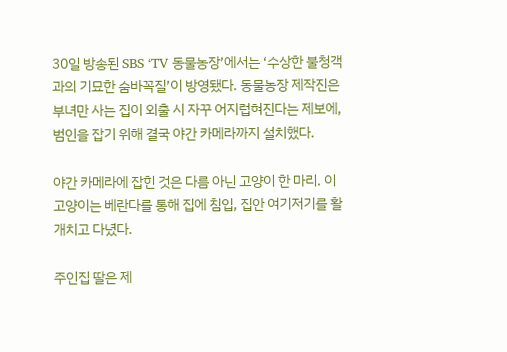30일 방송된 SBS ‘TV 동물농장’에서는 ‘수상한 불청객과의 기묘한 숨바꼭질’이 방영됐다. 동물농장 제작진은 부녀만 사는 집이 외출 시 자꾸 어지럽혀진다는 제보에, 범인을 잡기 위해 결국 야간 카메라까지 설치했다.

야간 카메라에 잡힌 것은 다름 아닌 고양이 한 마리. 이 고양이는 베란다를 통해 집에 침입, 집안 여기저기를 활개치고 다녔다.

주인집 딸은 제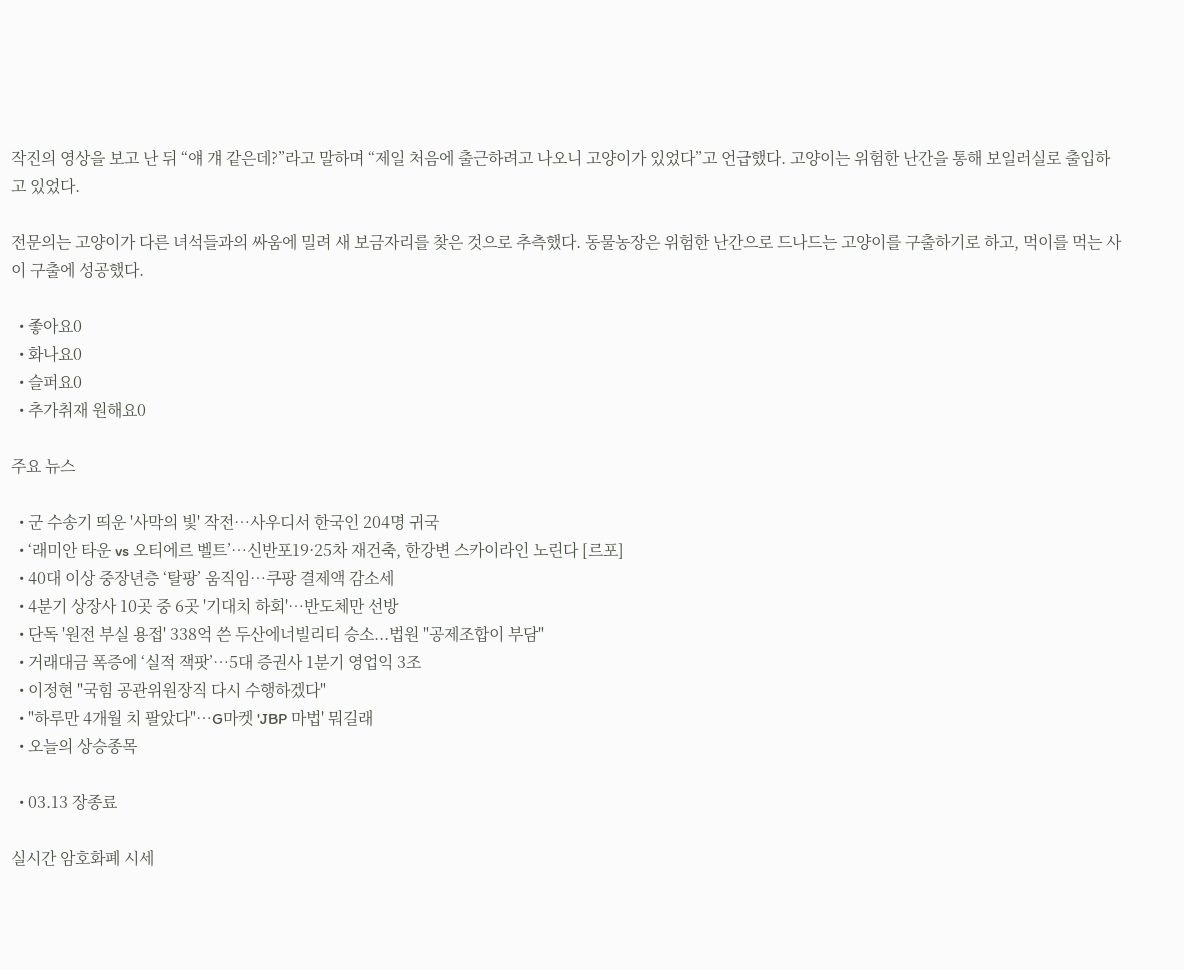작진의 영상을 보고 난 뒤 “얘 걔 같은데?”라고 말하며 “제일 처음에 출근하려고 나오니 고양이가 있었다”고 언급했다. 고양이는 위험한 난간을 통해 보일러실로 출입하고 있었다.

전문의는 고양이가 다른 녀석들과의 싸움에 밀려 새 보금자리를 찾은 것으로 추측했다. 동물농장은 위험한 난간으로 드나드는 고양이를 구출하기로 하고, 먹이를 먹는 사이 구출에 성공했다.

  • 좋아요0
  • 화나요0
  • 슬퍼요0
  • 추가취재 원해요0

주요 뉴스

  • 군 수송기 띄운 '사막의 빛' 작전⋯사우디서 한국인 204명 귀국
  • ‘래미안 타운 vs 오티에르 벨트’⋯신반포19·25차 재건축, 한강변 스카이라인 노린다 [르포]
  • 40대 이상 중장년층 ‘탈팡’ 움직임…쿠팡 결제액 감소세
  • 4분기 상장사 10곳 중 6곳 '기대치 하회'…반도체만 선방
  • 단독 '원전 부실 용접' 338억 쓴 두산에너빌리티 승소...법원 "공제조합이 부담"
  • 거래대금 폭증에 ‘실적 잭팟’…5대 증권사 1분기 영업익 3조
  • 이정현 "국힘 공관위원장직 다시 수행하겠다"
  • "하루만 4개월 치 팔았다"…G마켓 'JBP 마법' 뭐길래
  • 오늘의 상승종목

  • 03.13 장종료

실시간 암호화폐 시세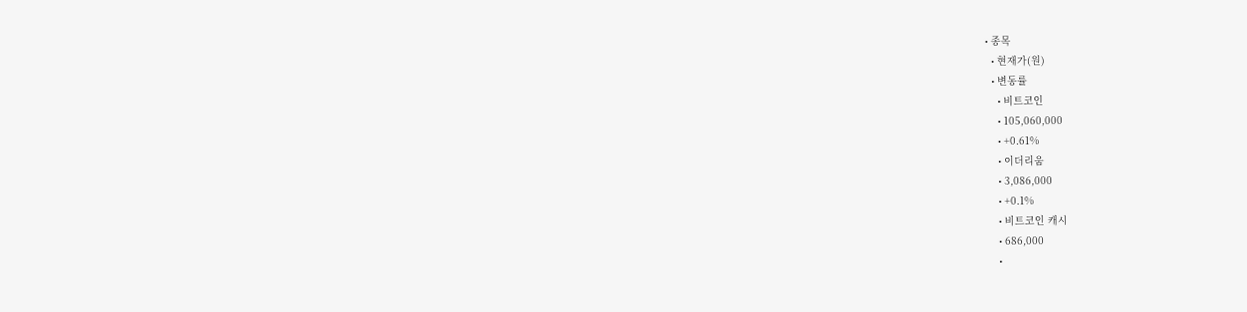• 종목
  • 현재가(원)
  • 변동률
    • 비트코인
    • 105,060,000
    • +0.61%
    • 이더리움
    • 3,086,000
    • +0.1%
    • 비트코인 캐시
    • 686,000
    •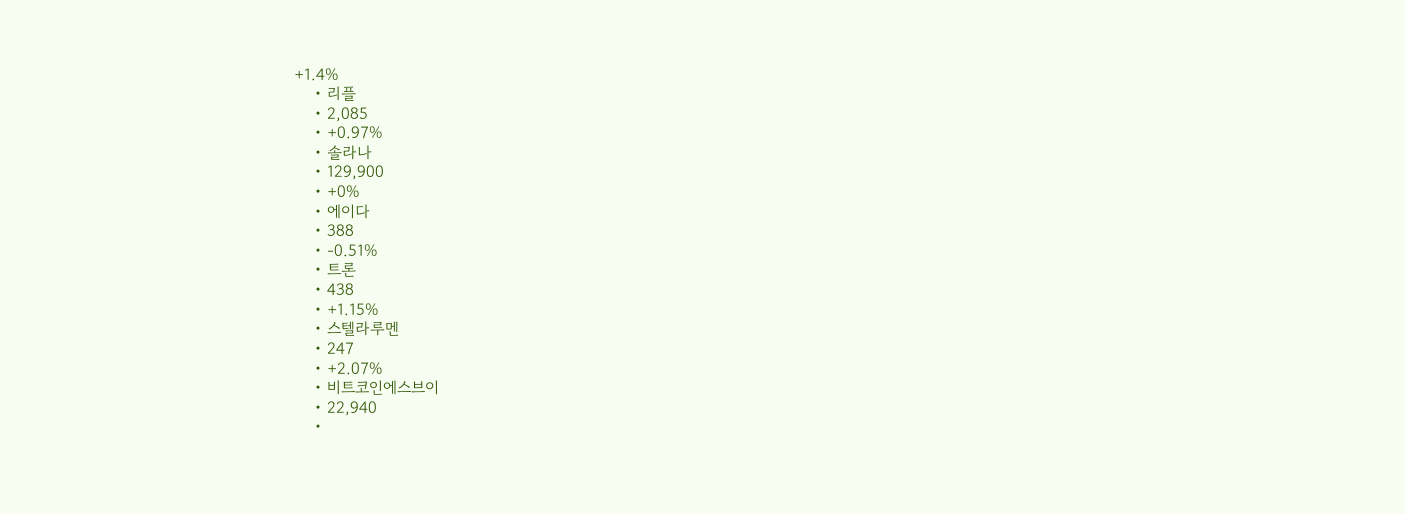+1.4%
    • 리플
    • 2,085
    • +0.97%
    • 솔라나
    • 129,900
    • +0%
    • 에이다
    • 388
    • -0.51%
    • 트론
    • 438
    • +1.15%
    • 스텔라루멘
    • 247
    • +2.07%
    • 비트코인에스브이
    • 22,940
    •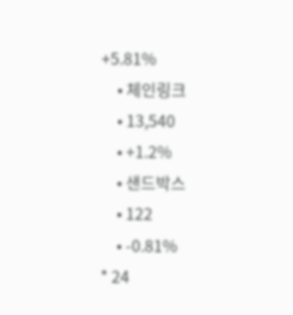+5.81%
    • 체인링크
    • 13,540
    • +1.2%
    • 샌드박스
    • 122
    • -0.81%
* 24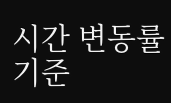시간 변동률 기준